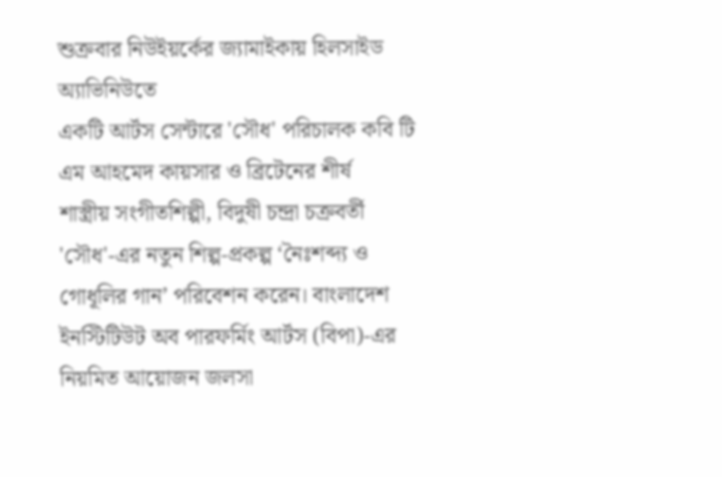শুক্রবার নিউইয়র্কের জ্যামাইকায় হিলসাইড অ্যাভিনিউতে
একটি আর্টস সেন্টারে 'সৌধ' পরিচালক কবি টি এম আহমেদ কায়সার ও ব্রিটেনের শীর্ষ
শাস্ত্রীয় সংগীতশিল্পী, বিদুষী চন্দ্রা চক্রবর্তী 'সৌধ'-এর নতুন শিল্প-প্রকল্প ‘নৈঃশব্দ্য ও গোধূলির গান’ পরিবেশন করেন। বাংলাদেশ
ইনস্টিটিউট অব পারফর্মিং আর্টস (বিপা)-এর নিয়মিত আয়োজন জলসা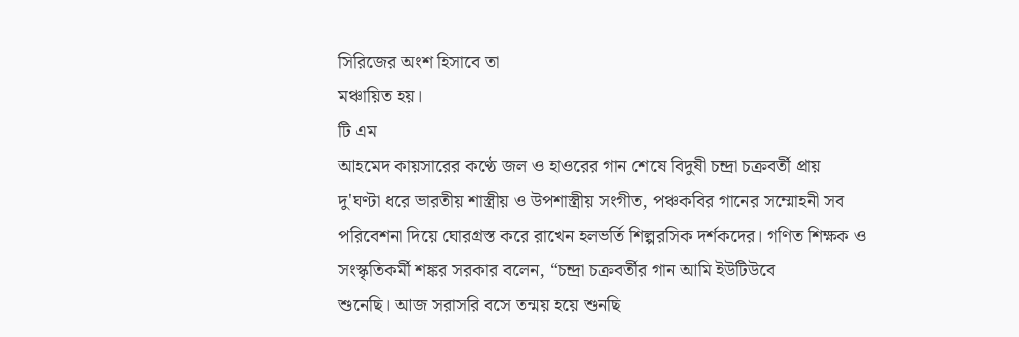সিরিজের অংশ হিসাবে তা
মঞ্চায়িত হয়।
টি এম
আহমেদ কায়সারের কণ্ঠে জল ও হাওরের গান শেষে বিদুষী চন্দ্রা চক্রবর্তী প্রায়
দু'ঘণ্টা ধরে ভারতীয় শাস্ত্রীয় ও উপশাস্ত্রীয় সংগীত, পঞ্চকবির গানের সম্মোহনী সব
পরিবেশনা দিয়ে ঘোরগ্রস্ত করে রাখেন হলভর্তি শিল্পরসিক দর্শকদের। গণিত শিক্ষক ও
সংস্কৃতিকর্মী শঙ্কর সরকার বলেন, “চন্দ্রা চক্রবর্তীর গান আমি ইউটিউবে
শুনেছি। আজ সরাসরি বসে তন্ময় হয়ে শুনছি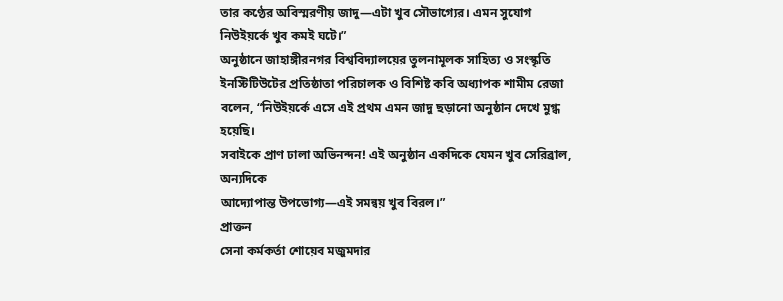তার কণ্ঠের অবিস্মরণীয় জাদু—এটা খুব সৌভাগ্যের। এমন সুযোগ নিউইয়র্কে খুব কমই ঘটে।”
অনুষ্ঠানে জাহাঙ্গীরনগর বিশ্ববিদ্যালয়ের তুলনামূলক সাহিত্য ও সংস্কৃতি
ইনস্টিটিউটের প্রতিষ্ঠাতা পরিচালক ও বিশিষ্ট কবি অধ্যাপক শামীম রেজা বলেন, “নিউইয়র্কে এসে এই প্রথম এমন জাদু ছড়ানো অনুষ্ঠান দেখে মুগ্ধ হয়েছি।
সবাইকে প্রাণ ঢালা অভিনন্দন! এই অনুষ্ঠান একদিকে যেমন খুব সেরিব্রাল, অন্যদিকে
আদ্যোপান্ত উপভোগ্য—এই সমন্বয় খুব বিরল।”
প্রাক্তন
সেনা কর্মকর্তা শোয়েব মজুমদার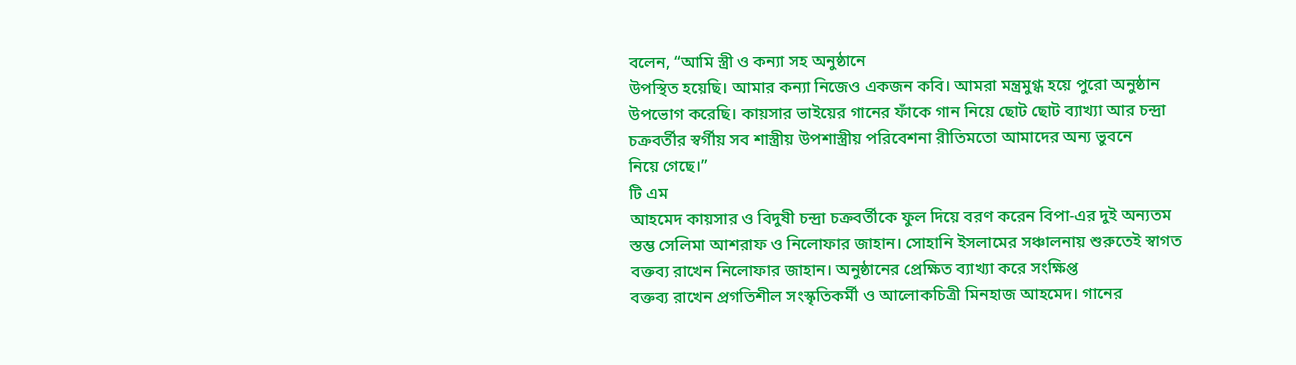বলেন, “আমি স্ত্রী ও কন্যা সহ অনুষ্ঠানে
উপস্থিত হয়েছি। আমার কন্যা নিজেও একজন কবি। আমরা মন্ত্রমুগ্ধ হয়ে পুরো অনুষ্ঠান
উপভোগ করেছি। কায়সার ভাইয়ের গানের ফাঁকে গান নিয়ে ছোট ছোট ব্যাখ্যা আর চন্দ্রা
চক্রবর্তীর স্বর্গীয় সব শাস্ত্রীয় উপশাস্ত্রীয় পরিবেশনা রীতিমতো আমাদের অন্য ভুবনে
নিয়ে গেছে।”
টি এম
আহমেদ কায়সার ও বিদুষী চন্দ্রা চক্রবর্তীকে ফুল দিয়ে বরণ করেন বিপা-এর দুই অন্যতম
স্তম্ভ সেলিমা আশরাফ ও নিলোফার জাহান। সোহানি ইসলামের সঞ্চালনায় শুরুতেই স্বাগত
বক্তব্য রাখেন নিলোফার জাহান। অনুষ্ঠানের প্রেক্ষিত ব্যাখ্যা করে সংক্ষিপ্ত
বক্তব্য রাখেন প্রগতিশীল সংস্কৃতিকর্মী ও আলোকচিত্রী মিনহাজ আহমেদ। গানের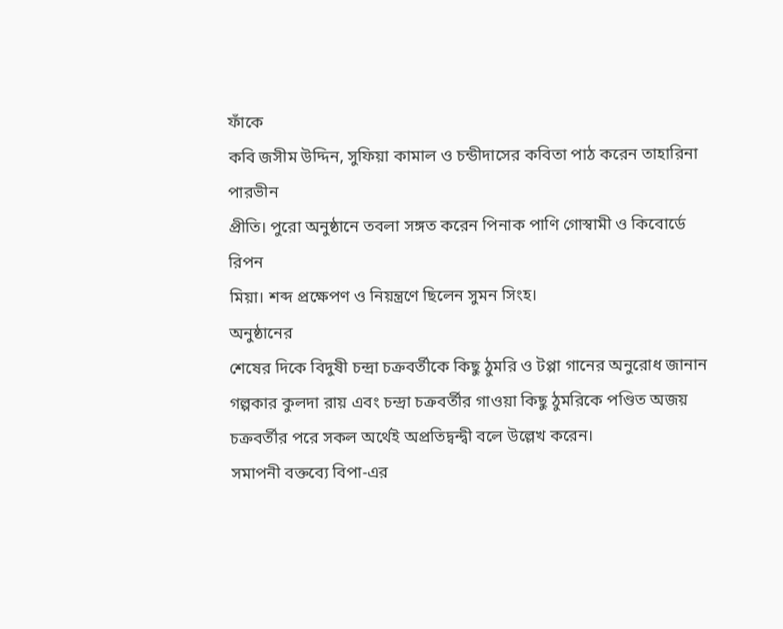ফাঁকে
কবি জসীম উদ্দিন, সুফিয়া কামাল ও চন্ডীদাসের কবিতা পাঠ করেন তাহারিনা পারভীন
প্রীতি। পুরো অনুষ্ঠানে তবলা সঙ্গত করেন পিনাক পাণি গোস্বামী ও কিবোর্ডে রিপন
মিয়া। শব্দ প্রক্ষেপণ ও নিয়ন্ত্রণে ছিলেন সুমন সিংহ।
অনুষ্ঠানের
শেষের দিকে বিদুষী চন্দ্রা চক্রবর্তীকে কিছু ঠুমরি ও টপ্পা গানের অনুরোধ জানান
গল্পকার কুলদা রায় এবং চন্দ্রা চক্রবর্তীর গাওয়া কিছু ঠুমরিকে পণ্ডিত অজয়
চক্রবর্তীর পরে সকল অর্থেই অপ্রতিদ্বন্দ্বী বলে উল্লেখ করেন।
সমাপনী বক্তব্যে বিপা-এর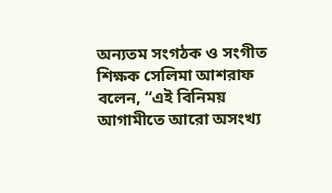অন্যতম সংগঠক ও সংগীত শিক্ষক সেলিমা আশরাফ
বলেন, “এই বিনিময় আগামীতে আরো অসংখ্য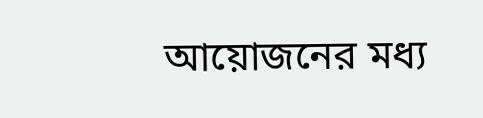আয়োজনের মধ্য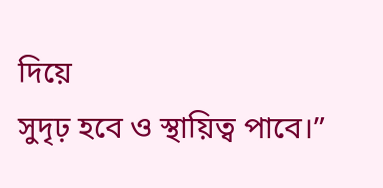দিয়ে
সুদৃঢ় হবে ও স্থায়িত্ব পাবে।”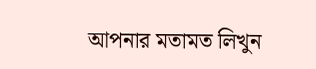আপনার মতামত লিখুন